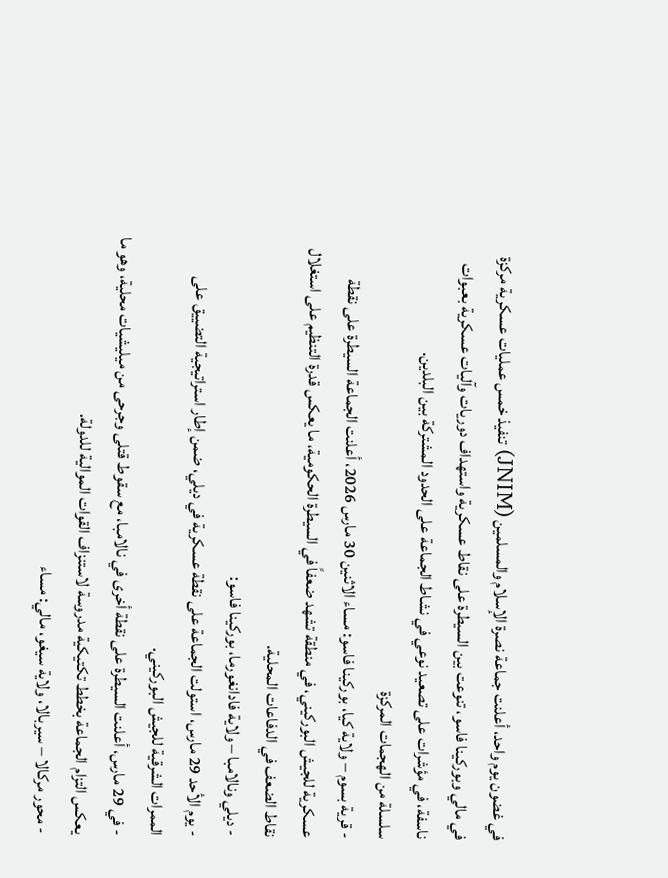في غضون يوم واحد، أعلنت جماعة نصرة الإسلام والمسلمين (JNIM) تنفيذ خمس عمليات عسكرية مركزة في مالي وبوركينا فاسو، تنوعت بين السيطرة على نقاط عسكرية واستهداف دوريات وآليات عسكرية بعبوات ناسفة، في مؤشرات على تصعيد نوعي في نشاط الجماعة على الحدود المشتركة بين البلدين.
سلسلة من الهجمات المركزة
- قرية بسوم – ولاية كيا، بوركينا فاسو: مساء الاثنين 30 مارس 2026، أعلنت الجماعة السيطرة على نقطة عسكرية للجيش البوركيني، في منطقة تشهد ضعفاً في السيطرة الحكومية، ما يعكس قدرة التنظيم على استغلال نقاط الضعف في الدفاعات المحلية.
- ديلي ونالامبا – ولاية فادانغورما، بوركينا فاسو:
- يوم الأحد 29 مارس، استولت الجماعة على نقطة عسكرية في ديلي، ضمن إطار استراتيجية التضييق على الممرات الشرقية للجيش البوركيني.
- في 29 مارس، أعلنت السيطرة على نقطة أخرى في نالامبا، مع سقوط قتلى وجرحى من ميليشيات محلية، وهو ما يعكس التزام الجماعة بخطط تكتيكية مدروسة لاستنزاف القوات الموالية للدولة.
- محور مركالا – سيربالا، ولاية سيغو، مالي: مساء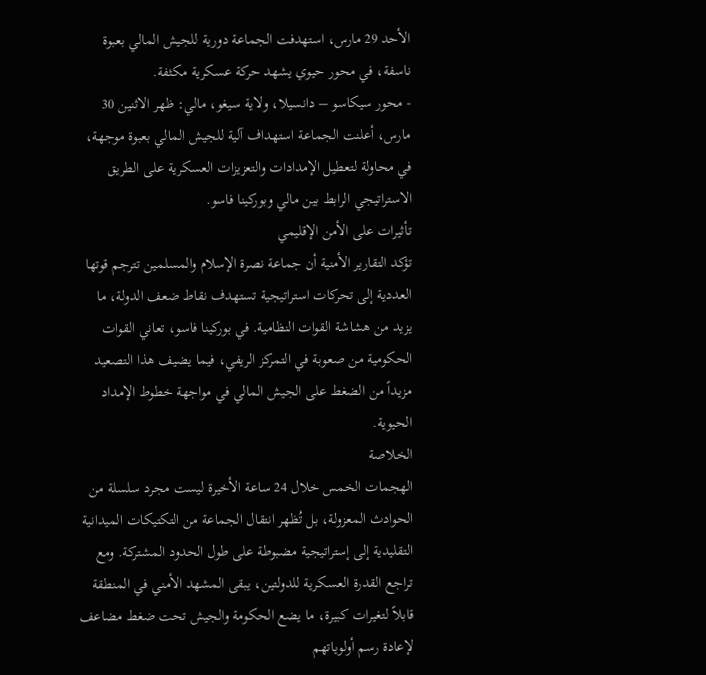الأحد 29 مارس، استهدفت الجماعة دورية للجيش المالي بعبوة ناسفة، في محور حيوي يشهد حركة عسكرية مكثفة.
- محور سيكاسو – دانسيلا، ولاية سيغو، مالي: ظهر الاثنين 30 مارس، أعلنت الجماعة استهداف آلية للجيش المالي بعبوة موجهة، في محاولة لتعطيل الإمدادات والتعزيزات العسكرية على الطريق الاستراتيجي الرابط بين مالي وبوركينا فاسو.
تأثيرات على الأمن الإقليمي
تؤكد التقارير الأمنية أن جماعة نصرة الإسلام والمسلمين تترجم قوتها العددية إلى تحركات استراتيجية تستهدف نقاط ضعف الدولة، ما يزيد من هشاشة القوات النظامية. في بوركينا فاسو، تعاني القوات الحكومية من صعوبة في التمركز الريفي، فيما يضيف هذا التصعيد مزيداً من الضغط على الجيش المالي في مواجهة خطوط الإمداد الحيوية.
الخلاصة
الهجمات الخمس خلال 24 ساعة الأخيرة ليست مجرد سلسلة من الحوادث المعزولة، بل تُظهر انتقال الجماعة من التكتيكات الميدانية التقليدية إلى إستراتيجية مضبوطة على طول الحدود المشتركة. ومع تراجع القدرة العسكرية للدولتين، يبقى المشهد الأمني في المنطقة قابلاً لتغيرات كبيرة، ما يضع الحكومة والجيش تحت ضغط مضاعف لإعادة رسم أولوياتهم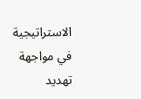الاستراتيجية في مواجهة تهديد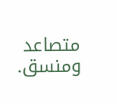متصاعد ومنسق.